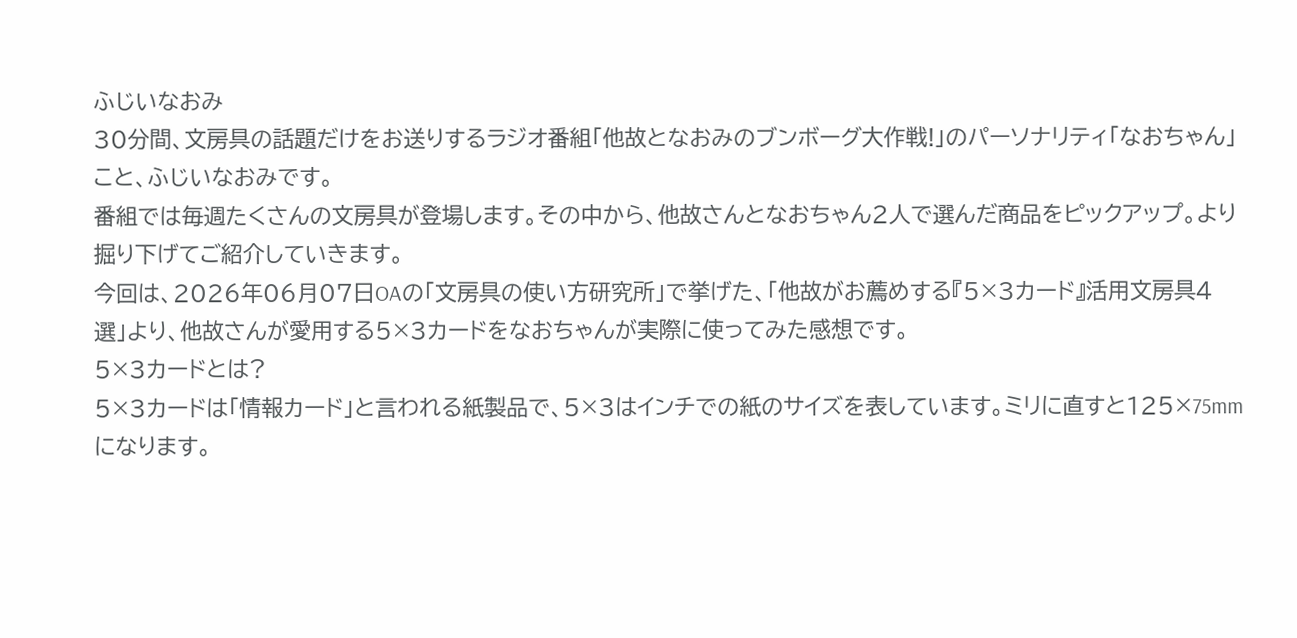ふじいなおみ
30分間、文房具の話題だけをお送りするラジオ番組「他故となおみのブンボーグ大作戦!」のパーソナリティ「なおちゃん」こと、ふじいなおみです。
番組では毎週たくさんの文房具が登場します。その中から、他故さんとなおちゃん2人で選んだ商品をピックアップ。より掘り下げてご紹介していきます。
今回は、2026年06月07日OAの「文房具の使い方研究所」で挙げた、「他故がお薦めする『5×3カード』活用文房具4選」より、他故さんが愛用する5×3カードをなおちゃんが実際に使ってみた感想です。
5×3カードとは?
5×3カードは「情報カード」と言われる紙製品で、5×3はインチでの紙のサイズを表しています。ミリに直すと125×75mmになります。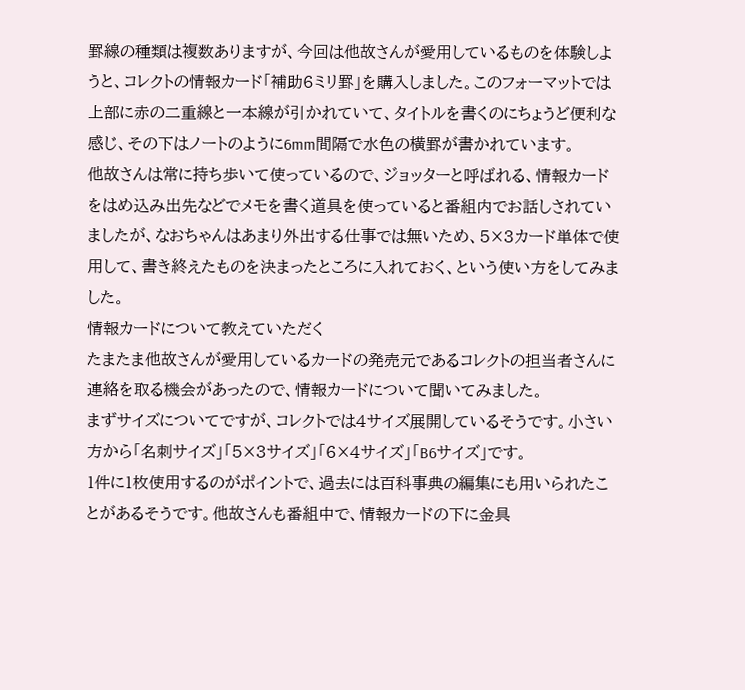罫線の種類は複数ありますが、今回は他故さんが愛用しているものを体験しようと、コレクトの情報カード「補助6ミリ罫」を購入しました。このフォーマットでは上部に赤の二重線と一本線が引かれていて、タイトルを書くのにちょうど便利な感じ、その下はノートのように6mm間隔で水色の横罫が書かれています。
他故さんは常に持ち歩いて使っているので、ジョッターと呼ばれる、情報カードをはめ込み出先などでメモを書く道具を使っていると番組内でお話しされていましたが、なおちゃんはあまり外出する仕事では無いため、5×3カード単体で使用して、書き終えたものを決まったところに入れておく、という使い方をしてみました。
情報カードについて教えていただく
たまたま他故さんが愛用しているカードの発売元であるコレクトの担当者さんに連絡を取る機会があったので、情報カードについて聞いてみました。
まずサイズについてですが、コレクトでは4サイズ展開しているそうです。小さい方から「名刺サイズ」「5×3サイズ」「6×4サイズ」「B6サイズ」です。
1件に1枚使用するのがポイントで、過去には百科事典の編集にも用いられたことがあるそうです。他故さんも番組中で、情報カードの下に金具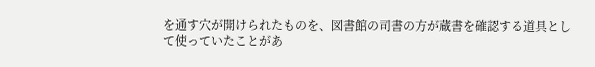を通す穴が開けられたものを、図書館の司書の方が蔵書を確認する道具として使っていたことがあ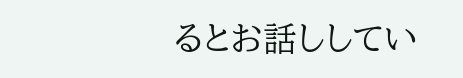るとお話ししてい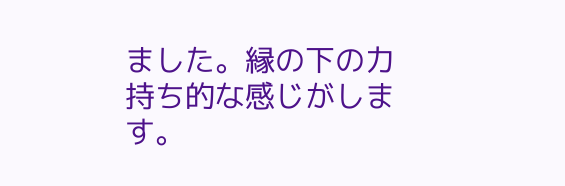ました。縁の下の力持ち的な感じがします。